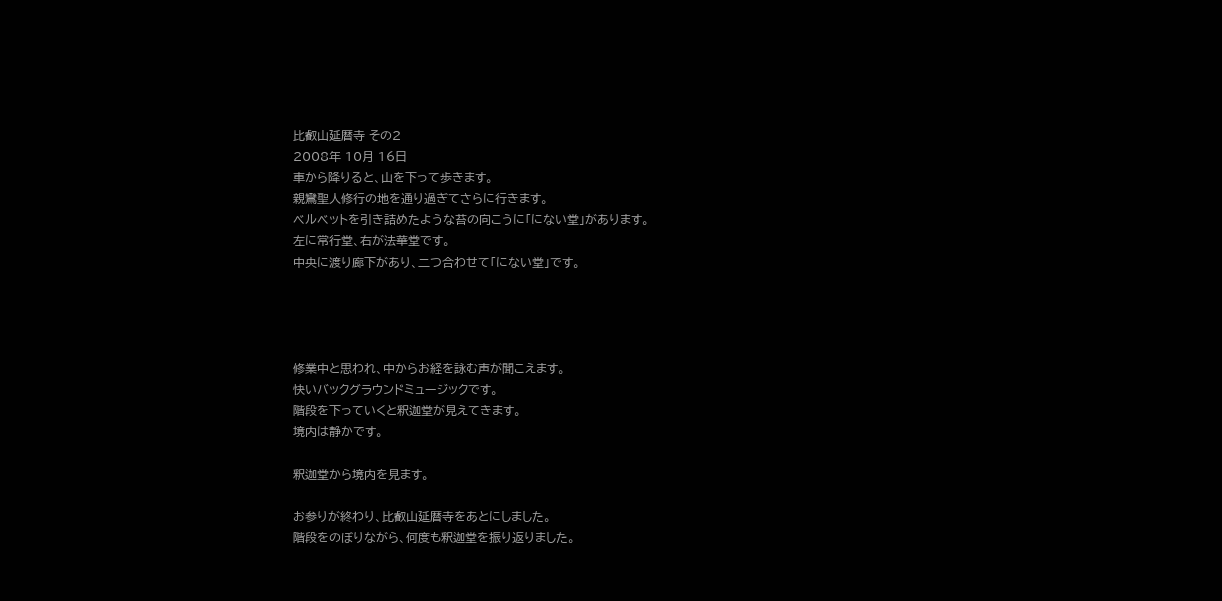比叡山延暦寺 その2
2008年 10月 16日
車から降りると、山を下って歩きます。
親鸞聖人修行の地を通り過ぎてさらに行きます。
ベルベットを引き詰めたような苔の向こうに「にない堂」があります。
左に常行堂、右が法華堂です。
中央に渡り廊下があり、二つ合わせて「にない堂」です。




修業中と思われ、中からお経を詠む声が聞こえます。
快いバックグラウンドミュージックです。
階段を下っていくと釈迦堂が見えてきます。
境内は静かです。

釈迦堂から境内を見ます。

お参りが終わり、比叡山延暦寺をあとにしました。
階段をのぼりながら、何度も釈迦堂を振り返りました。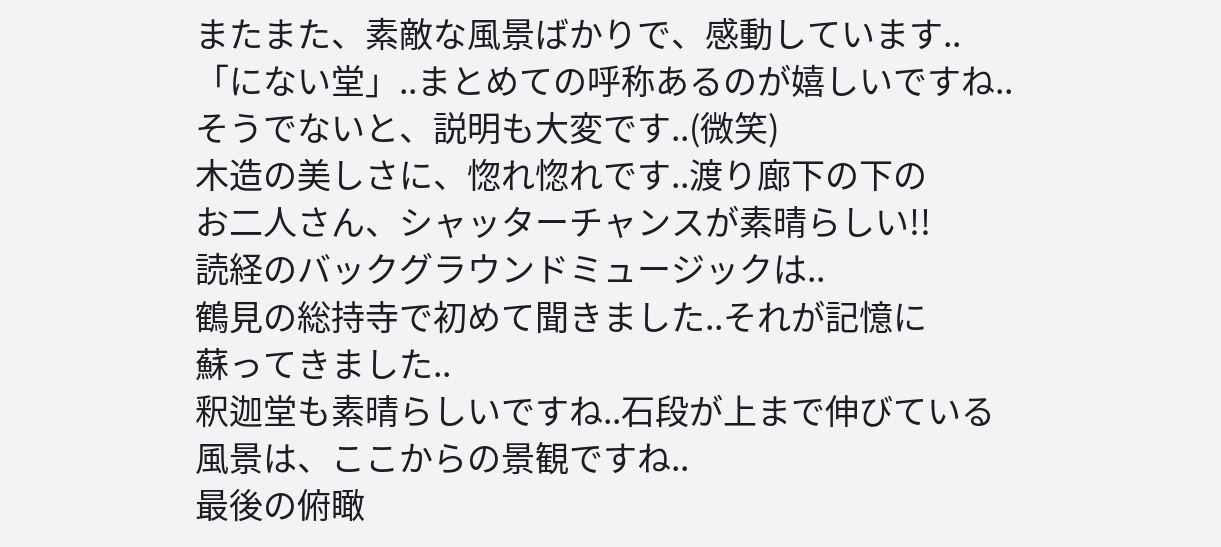またまた、素敵な風景ばかりで、感動しています..
「にない堂」..まとめての呼称あるのが嬉しいですね..
そうでないと、説明も大変です..(微笑)
木造の美しさに、惚れ惚れです..渡り廊下の下の
お二人さん、シャッターチャンスが素晴らしい!!
読経のバックグラウンドミュージックは..
鶴見の総持寺で初めて聞きました..それが記憶に
蘇ってきました..
釈迦堂も素晴らしいですね..石段が上まで伸びている
風景は、ここからの景観ですね..
最後の俯瞰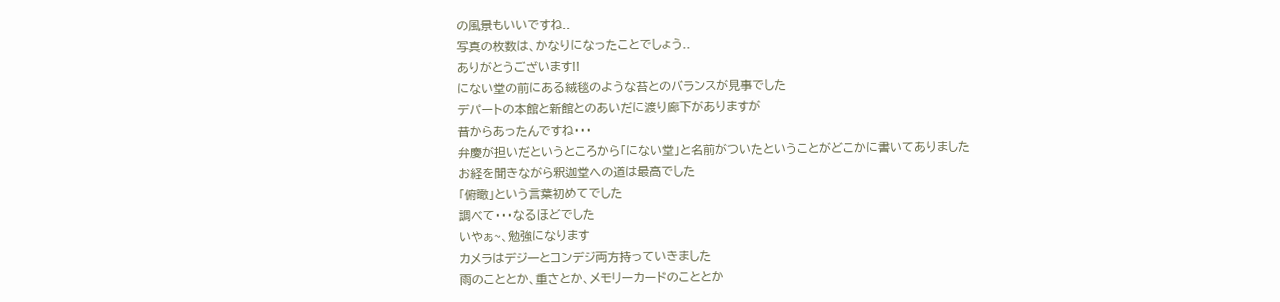の風景もいいですね..
写真の枚数は、かなりになったことでしょう..
ありがとうございます!!
にない堂の前にある絨毯のような苔とのバランスが見事でした
デパートの本館と新館とのあいだに渡り廊下がありますが
昔からあったんですね・・・
弁慶が担いだというところから「にない堂」と名前がついたということがどこかに書いてありました
お経を聞きながら釈迦堂への道は最高でした
「俯瞰」という言葉初めてでした
調べて・・・なるほどでした
いやぁ~、勉強になります
カメラはデジ一とコンデジ両方持っていきました
雨のこととか、重さとか、メモリーカードのこととか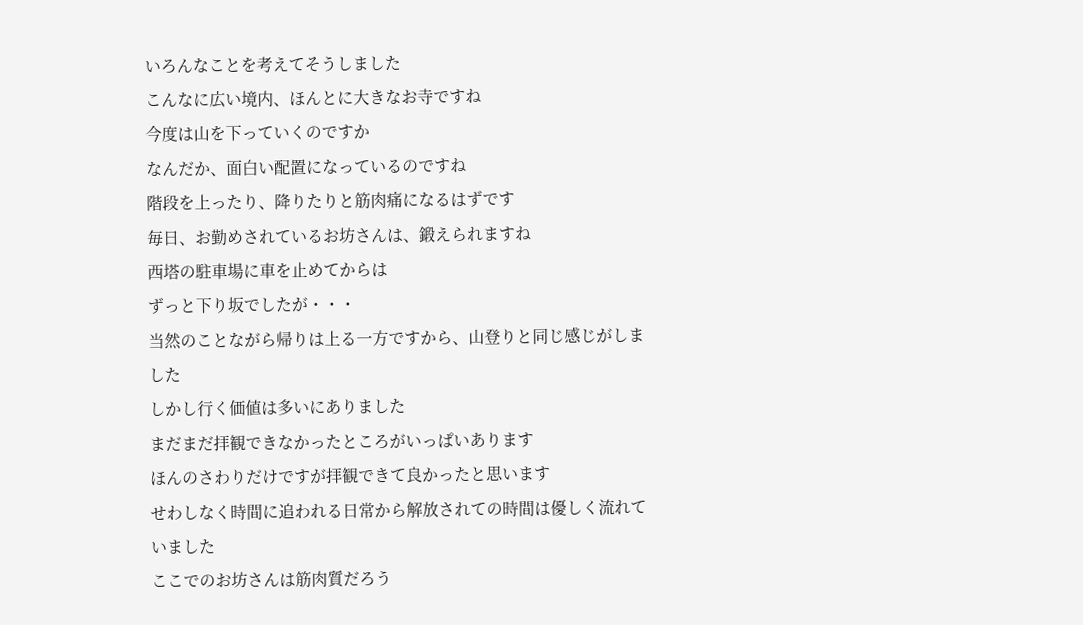いろんなことを考えてそうしました
こんなに広い境内、ほんとに大きなお寺ですね
今度は山を下っていくのですか
なんだか、面白い配置になっているのですね
階段を上ったり、降りたりと筋肉痛になるはずです
毎日、お勤めされているお坊さんは、鍛えられますね
西塔の駐車場に車を止めてからは
ずっと下り坂でしたが・・・
当然のことながら帰りは上る一方ですから、山登りと同じ感じがしました
しかし行く価値は多いにありました
まだまだ拝観できなかったところがいっぱいあります
ほんのさわりだけですが拝観できて良かったと思います
せわしなく時間に追われる日常から解放されての時間は優しく流れていました
ここでのお坊さんは筋肉質だろう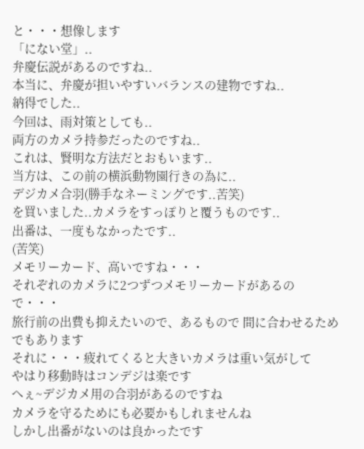と・・・想像します
「にない堂」..
弁慶伝説があるのですね..
本当に、弁慶が担いやすいバランスの建物ですね..
納得でした..
今回は、雨対策としても..
両方のカメラ持参だったのですね..
これは、賢明な方法だとおもいます..
当方は、この前の横浜動物園行きの為に..
デジカメ合羽(勝手なネーミングです..苦笑)
を買いました..カメラをすっぽりと覆うものです..
出番は、一度もなかったです..
(苦笑)
メモリーカード、高いですね・・・
それぞれのカメラに2つずつメモリーカードがあるので・・・
旅行前の出費も抑えたいので、あるもので 間に合わせるためでもあります
それに・・・疲れてくると大きいカメラは重い気がして
やはり移動時はコンデジは楽です
へぇ~デジカメ用の合羽があるのですね
カメラを守るためにも必要かもしれませんね
しかし出番がないのは良かったです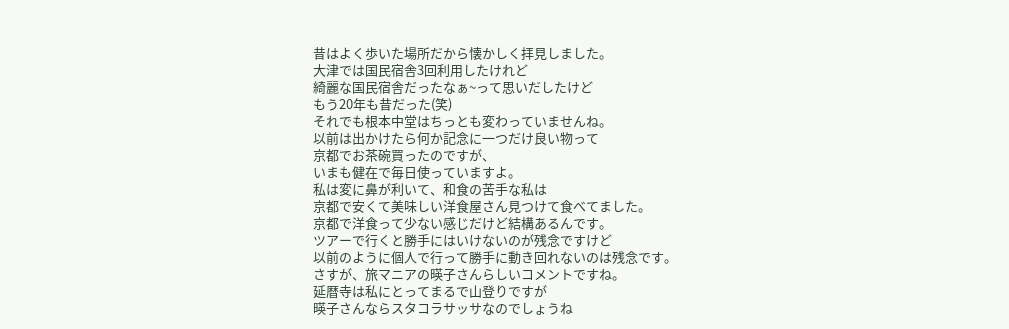昔はよく歩いた場所だから懐かしく拝見しました。
大津では国民宿舎3回利用したけれど
綺麗な国民宿舎だったなぁ~って思いだしたけど
もう20年も昔だった(笑)
それでも根本中堂はちっとも変わっていませんね。
以前は出かけたら何か記念に一つだけ良い物って
京都でお茶碗買ったのですが、
いまも健在で毎日使っていますよ。
私は変に鼻が利いて、和食の苦手な私は
京都で安くて美味しい洋食屋さん見つけて食べてました。
京都で洋食って少ない感じだけど結構あるんです。
ツアーで行くと勝手にはいけないのが残念ですけど
以前のように個人で行って勝手に動き回れないのは残念です。
さすが、旅マニアの暎子さんらしいコメントですね。
延暦寺は私にとってまるで山登りですが
暎子さんならスタコラサッサなのでしょうね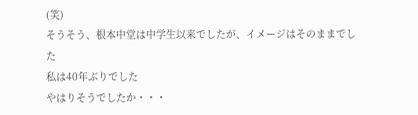(笑)
そうそう、根本中堂は中学生以来でしたが、イメージはそのままでした
私は40年ぶりでした
やはりそうでしたか・・・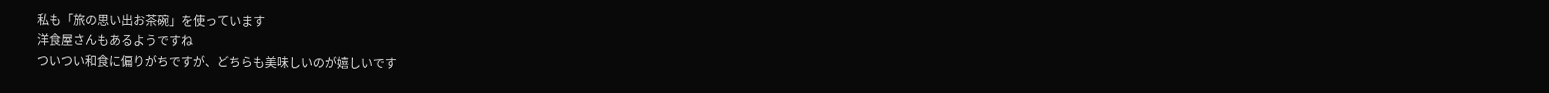私も「旅の思い出お茶碗」を使っています
洋食屋さんもあるようですね
ついつい和食に偏りがちですが、どちらも美味しいのが嬉しいです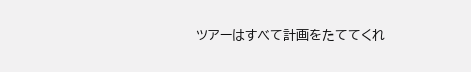ツアーはすべて計画をたててくれ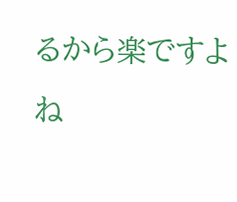るから楽ですよね